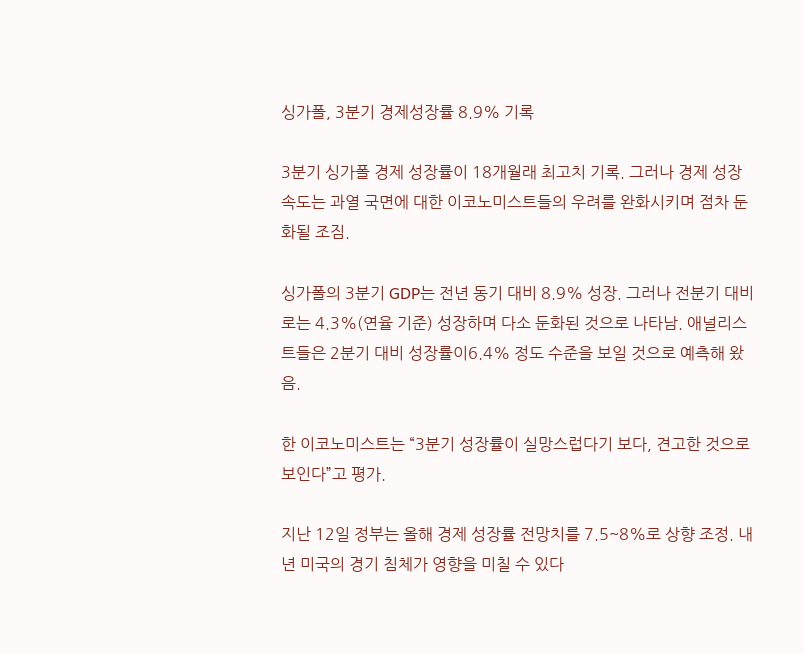싱가폴, 3분기 경제성장률 8.9% 기록

3분기 싱가폴 경제 성장률이 18개월래 최고치 기록. 그러나 경제 성장 속도는 과열 국면에 대한 이코노미스트들의 우려를 완화시키며 점차 둔화될 조짐.

싱가폴의 3분기 GDP는 전년 동기 대비 8.9% 성장. 그러나 전분기 대비로는 4.3%(연율 기준) 성장하며 다소 둔화된 것으로 나타남. 애널리스트들은 2분기 대비 성장률이6.4% 정도 수준을 보일 것으로 예측해 왔음.

한 이코노미스트는 “3분기 성장률이 실망스럽다기 보다, 견고한 것으로 보인다”고 평가.

지난 12일 정부는 올해 경제 성장률 전망치를 7.5~8%로 상향 조정. 내년 미국의 경기 침체가 영향을 미칠 수 있다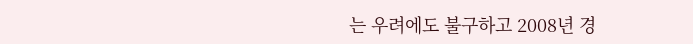는 우려에도 불구하고 2008년 경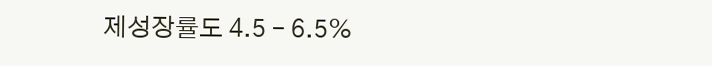제성장률도 4.5 – 6.5%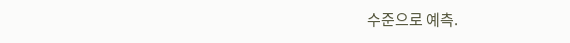수준으로 예측.